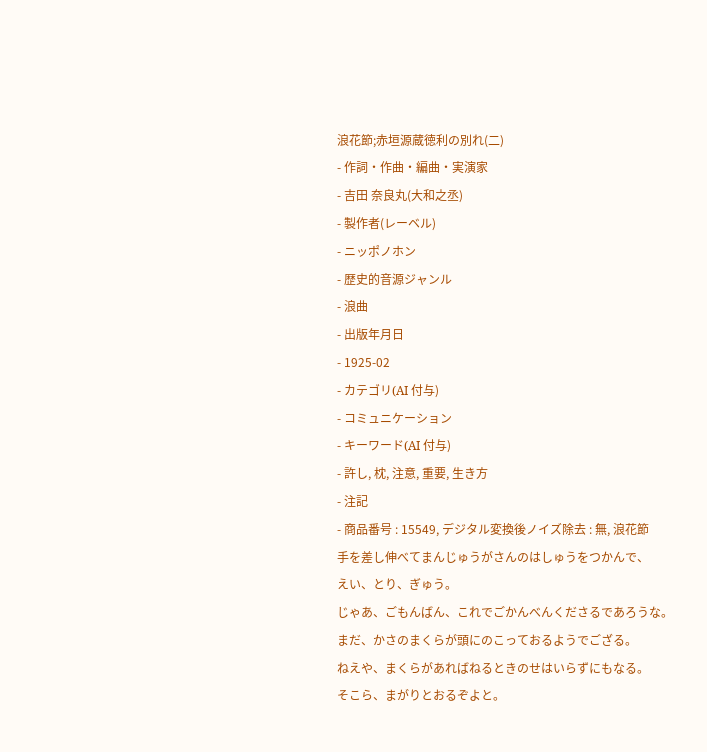浪花節;赤垣源蔵徳利の別れ(二)
- 作詞・作曲・編曲・実演家
- 吉田 奈良丸(大和之丞)
- 製作者(レーベル)
- ニッポノホン
- 歴史的音源ジャンル
- 浪曲
- 出版年月日
- 1925-02
- カテゴリ(AI 付与)
- コミュニケーション
- キーワード(AI 付与)
- 許し, 枕, 注意, 重要, 生き方
- 注記
- 商品番号 : 15549, デジタル変換後ノイズ除去 : 無, 浪花節
手を差し伸べてまんじゅうがさんのはしゅうをつかんで、
えい、とり、ぎゅう。
じゃあ、ごもんばん、これでごかんべんくださるであろうな。
まだ、かさのまくらが頭にのこっておるようでござる。
ねえや、まくらがあればねるときのせはいらずにもなる。
そこら、まがりとおるぞよと。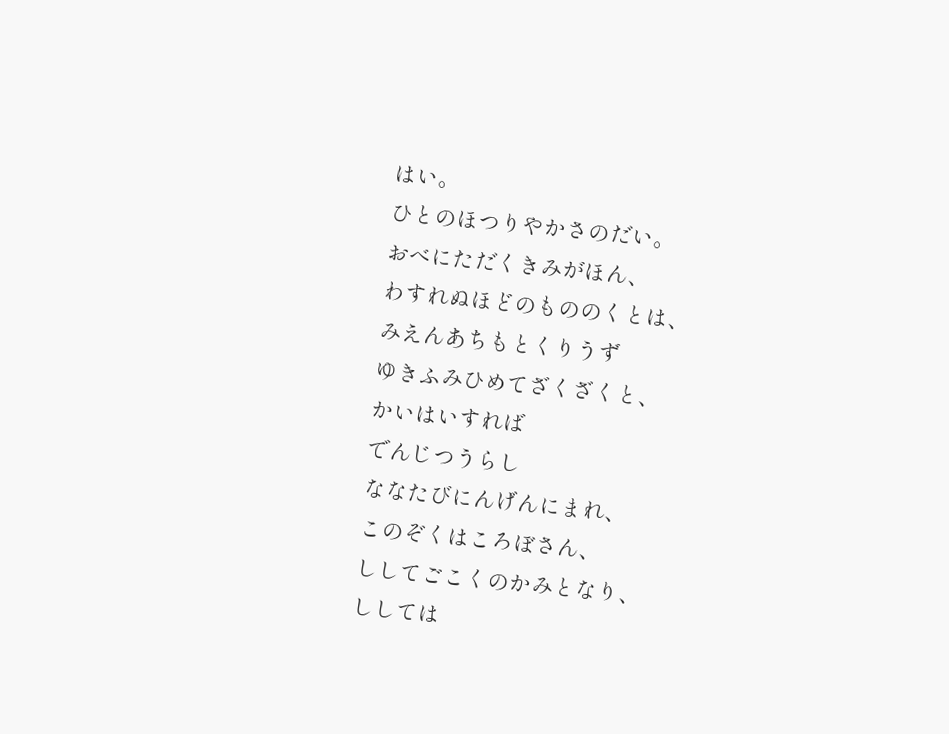はい。
ひとのほつりやかさのだい。
おべにただくきみがほん、
わすれぬほどのもののくとは、
みえんあちもとくりうず
ゆきふみひめてざくざくと、
かいはいすれば
でんじつうらし
ななたびにんげんにまれ、
このぞくはころぼさん、
ししてごこくのかみとなり、
ししては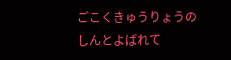ごこくきゅうりょうの
しんとよばれて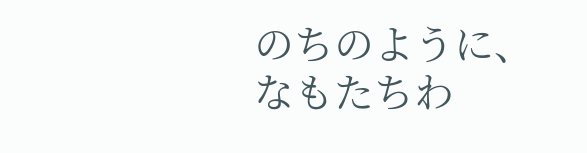のちのように、
なもたちわ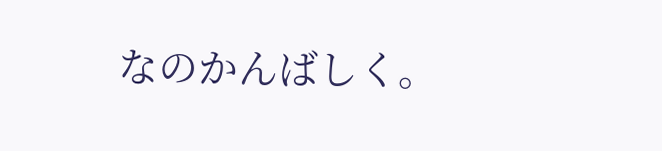なのかんばしく。